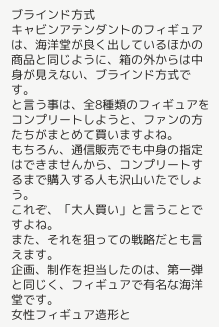ブラインド方式
キャビンアテンダントのフィギュアは、海洋堂が良く出しているほかの商品と同じように、箱の外からは中身が見えない、ブラインド方式です。
と言う事は、全8種類のフィギュアをコンプリートしようと、ファンの方たちがまとめて買いますよね。
もちろん、通信販売でも中身の指定はできませんから、コンプリートするまで購入する人も沢山いたでしょう。
これぞ、「大人買い」と言うことですよね。
また、それを狙っての戦略だとも言えます。
企画、制作を担当したのは、第一弾と同じく、フィギュアで有名な海洋堂です。
女性フィギュア造形と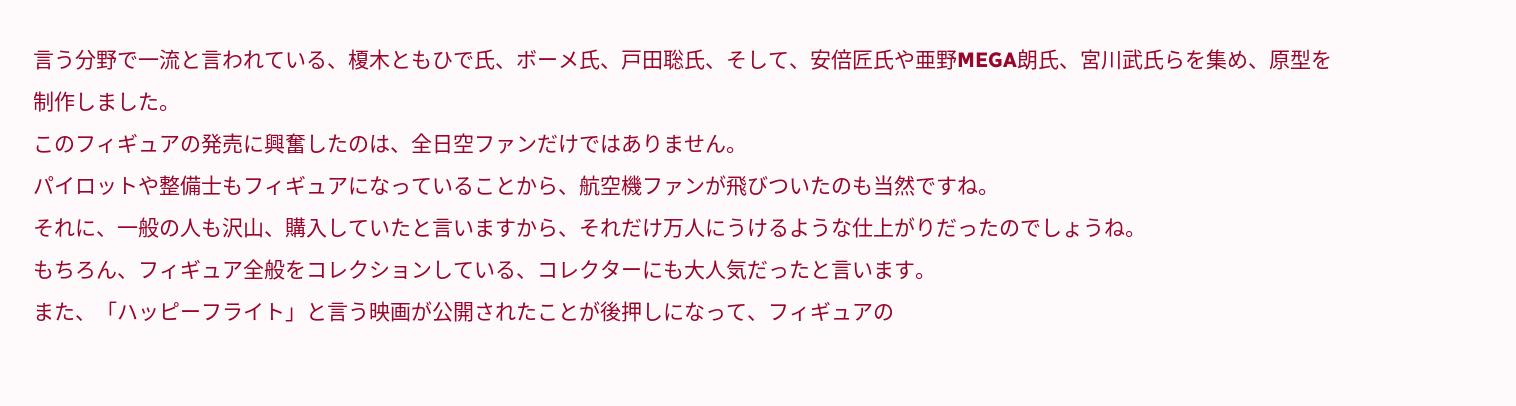言う分野で一流と言われている、榎木ともひで氏、ボーメ氏、戸田聡氏、そして、安倍匠氏や亜野MEGA朗氏、宮川武氏らを集め、原型を制作しました。
このフィギュアの発売に興奮したのは、全日空ファンだけではありません。
パイロットや整備士もフィギュアになっていることから、航空機ファンが飛びついたのも当然ですね。
それに、一般の人も沢山、購入していたと言いますから、それだけ万人にうけるような仕上がりだったのでしょうね。
もちろん、フィギュア全般をコレクションしている、コレクターにも大人気だったと言います。
また、「ハッピーフライト」と言う映画が公開されたことが後押しになって、フィギュアの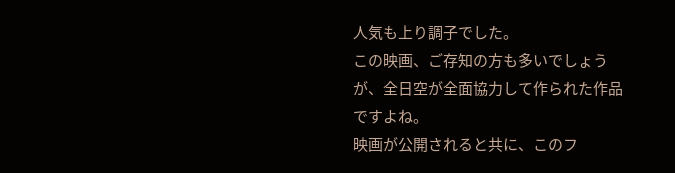人気も上り調子でした。
この映画、ご存知の方も多いでしょうが、全日空が全面協力して作られた作品ですよね。
映画が公開されると共に、このフ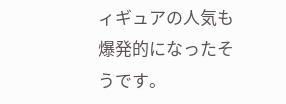ィギュアの人気も爆発的になったそうです。